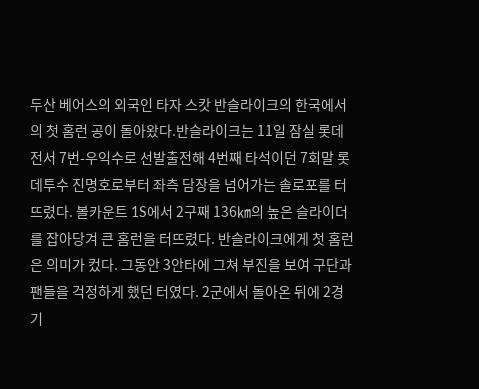두산 베어스의 외국인 타자 스캇 반슬라이크의 한국에서의 첫 홈런 공이 돌아왔다.반슬라이크는 11일 잠실 롯데전서 7번-우익수로 선발출전해 4번째 타석이던 7회말 롯데투수 진명호로부터 좌측 담장을 넘어가는 솔로포를 터뜨렸다. 볼카운트 1S에서 2구째 136㎞의 높은 슬라이더를 잡아당겨 큰 홈런을 터뜨렸다. 반슬라이크에게 첫 홈런은 의미가 컸다. 그동안 3안타에 그쳐 부진을 보여 구단과 팬들을 걱정하게 했던 터였다. 2군에서 돌아온 뒤에 2경기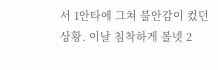서 1안타에 그쳐 불안감이 컸던 상황. 이날 침착하게 볼넷 2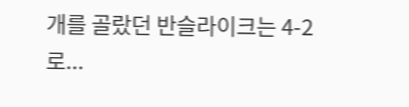개를 골랐던 반슬라이크는 4-2로...